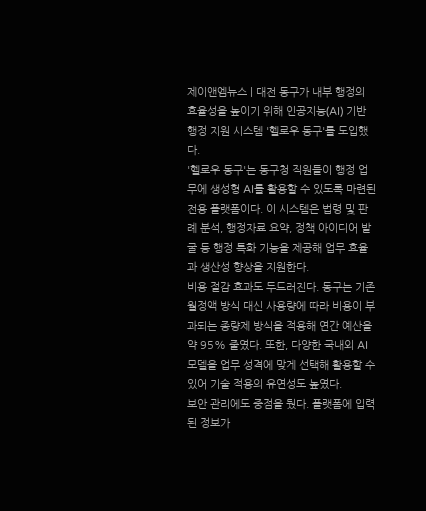제이앤엠뉴스 | 대전 동구가 내부 행정의 효율성을 높이기 위해 인공지능(AI) 기반 행정 지원 시스템 '헬로우 동구'를 도입했다.
'헬로우 동구'는 동구청 직원들이 행정 업무에 생성형 AI를 활용할 수 있도록 마련된 전용 플랫폼이다. 이 시스템은 법령 및 판례 분석, 행정자료 요약, 정책 아이디어 발굴 등 행정 특화 기능을 제공해 업무 효율과 생산성 향상을 지원한다.
비용 절감 효과도 두드러진다. 동구는 기존 월정액 방식 대신 사용량에 따라 비용이 부과되는 종량제 방식을 적용해 연간 예산을 약 95% 줄였다. 또한, 다양한 국내외 AI 모델을 업무 성격에 맞게 선택해 활용할 수 있어 기술 적용의 유연성도 높였다.
보안 관리에도 중점을 뒀다. 플랫폼에 입력된 정보가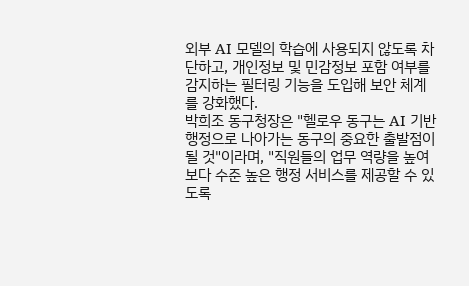외부 AI 모델의 학습에 사용되지 않도록 차단하고, 개인정보 및 민감정보 포함 여부를 감지하는 필터링 기능을 도입해 보안 체계를 강화했다.
박희조 동구청장은 "헬로우 동구는 AI 기반 행정으로 나아가는 동구의 중요한 출발점이 될 것"이라며, "직원들의 업무 역량을 높여 보다 수준 높은 행정 서비스를 제공할 수 있도록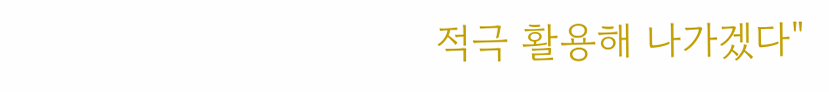적극 활용해 나가겠다"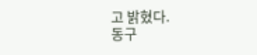고 밝혔다.
동구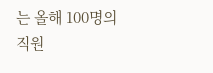는 올해 100명의 직원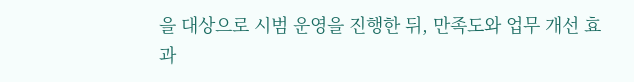을 대상으로 시범 운영을 진행한 뒤, 만족도와 업무 개선 효과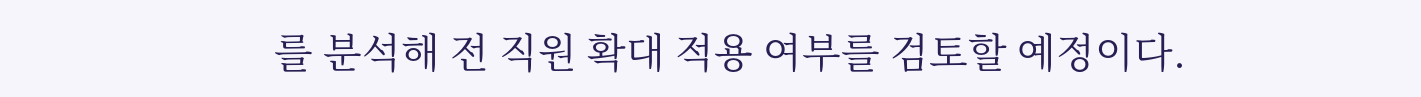를 분석해 전 직원 확대 적용 여부를 검토할 예정이다.